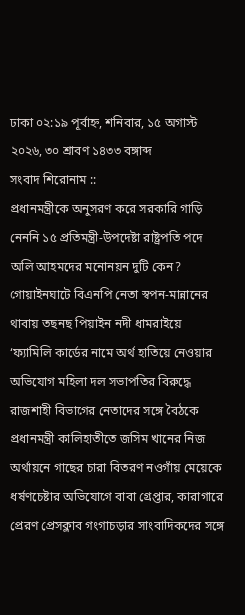ঢাকা ০২:১৯ পূর্বাহ্ন, শনিবার, ১৫ অগাস্ট ২০২৬, ৩০ শ্রাবণ ১৪৩৩ বঙ্গাব্দ
সংবাদ শিরোনাম ::
প্রধানমন্ত্রীকে অনুসরণ করে সরকারি গাড়ি নেননি ১৫ প্রতিমন্ত্রী-উপদেষ্টা রাষ্ট্রপতি পদে অলি আহমদের মনোনয়ন দুটি কেন? গোয়াইনঘাটে বিএনপি নেতা স্বপন-মান্নানের থাবায় তছনছ পিয়াইন নদী ধামরাইয়ে ‘ফ্যামিলি কার্ডের নামে অর্থ হাতিয়ে নেওয়ার অভিযোগ মহিলা দল সভাপতির বিরুদ্ধে রাজশাহী বিভাগের নেতাদের সঙ্গে বৈঠকে প্রধানমন্ত্রী কালিহাতীতে জসিম খানের নিজ অর্থায়নে গাছের চারা বিতরণ নওগাঁয় মেয়েকে ধর্ষণচেষ্টার অভিযোগে বাবা গ্রেপ্তার, কারাগারে প্রেরণ প্রেসক্লাব গংগাচড়ার সাংবাদিকদের সঙ্গে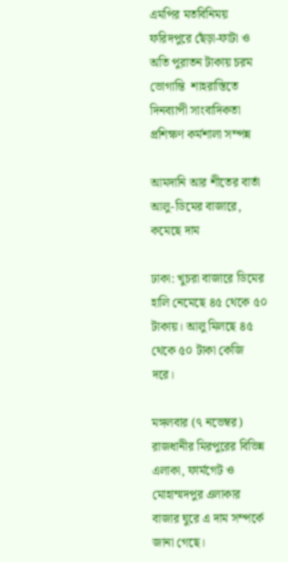এমপির মতবিনিময়  ফরিদপুরে ছেঁড়া-ফাটা ও অতি পুরাতন টাকায় চরম ভোগান্তি  শাহরাস্তিতে দিনব্যাপী সাংবাদিকতা প্রশিক্ষণ কর্মশালা সম্পন্ন

আমদানি আর শীতের বার্তা আলু-ডিমের বাজারে, কমেছে দাম

ঢাকা: খুচরা বাজারে ডিমের হালি নেমেছে ৪৫ থেকে ৫০ টাকায়। আলু মিলছে ৪৫ থেকে ৫০ টাকা কেজি দরে।

মঙ্গলবার (৭ নভেম্বর) রাজধানীর মিরপুরের বিভিন্ন এলাকা, ফার্মগেট ও মোহাম্মদপুর এলাকার বাজার ঘুরে এ দাম সম্পর্কে জানা গেছে।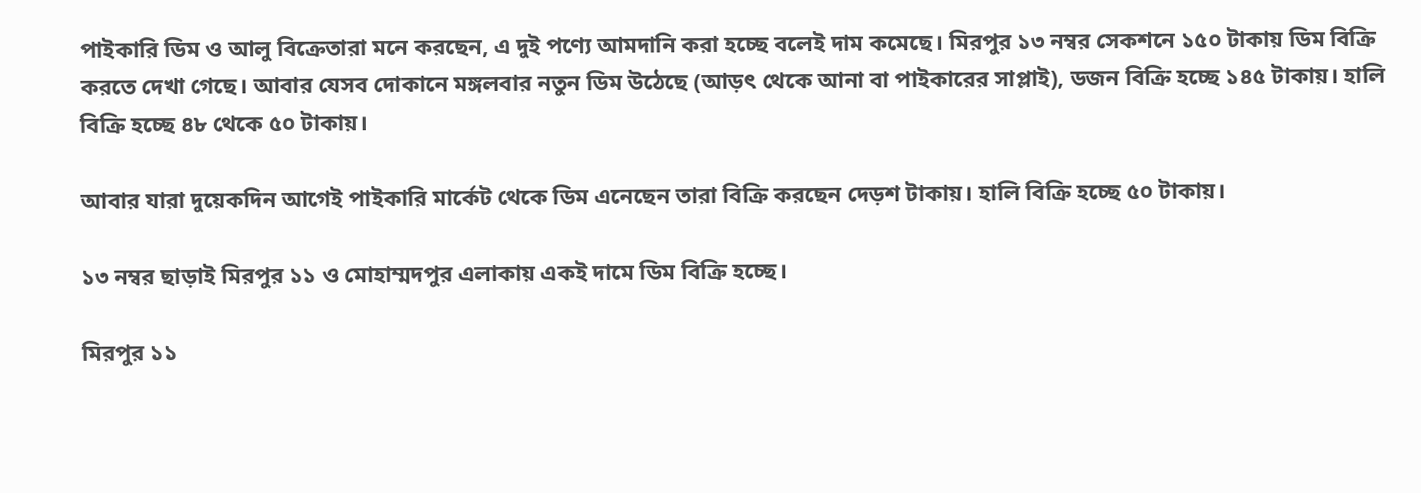পাইকারি ডিম ও আলু বিক্রেতারা মনে করছেন, এ দুই পণ্যে আমদানি করা হচ্ছে বলেই দাম কমেছে। মিরপুর ১৩ নম্বর সেকশনে ১৫০ টাকায় ডিম বিক্রি করতে দেখা গেছে। আবার যেসব দোকানে মঙ্গলবার নতুন ডিম উঠেছে (আড়ৎ থেকে আনা বা পাইকারের সাপ্লাই), ডজন বিক্রি হচ্ছে ১৪৫ টাকায়। হালি বিক্রি হচ্ছে ৪৮ থেকে ৫০ টাকায়।

আবার যারা দুয়েকদিন আগেই পাইকারি মার্কেট থেকে ডিম এনেছেন তারা বিক্রি করছেন দেড়শ টাকায়। হালি বিক্রি হচ্ছে ৫০ টাকায়।

১৩ নম্বর ছাড়াই মিরপুর ১১ ও মোহাম্মদপুর এলাকায় একই দামে ডিম বিক্রি হচ্ছে।

মিরপুর ১১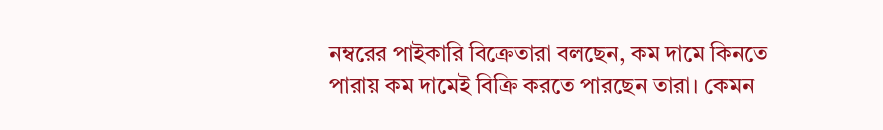নম্বরের পাইকারি বিক্রেতারা বলছেন, কম দামে কিনতে পারায় কম দামেই বিক্রি করতে পারছেন তারা। কেমন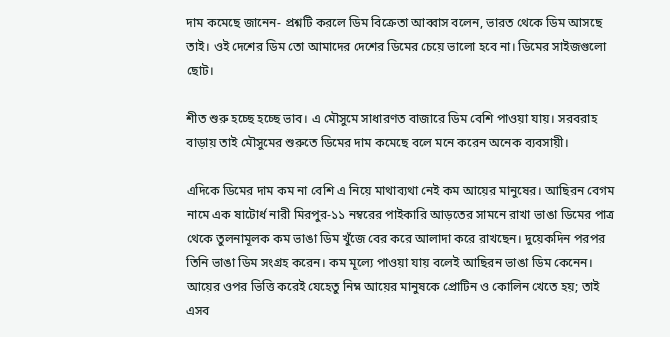দাম কমেছে জানেন- প্রশ্নটি করলে ডিম বিক্রেতা আব্বাস বলেন, ভারত থেকে ডিম আসছে তাই। ওই দেশের ডিম তো আমাদের দেশের ডিমের চেয়ে ভালো হবে না। ডিমের সাইজগুলো ছোট।

শীত শুরু হচ্ছে হচ্ছে ভাব। এ মৌসুমে সাধারণত বাজারে ডিম বেশি পাওয়া যায়। সরবরাহ বাড়ায় তাই মৌসুমের শুরুতে ডিমের দাম কমেছে বলে মনে করেন অনেক ব্যবসায়ী।

এদিকে ডিমের দাম কম না বেশি এ নিয়ে মাথাব্যথা নেই কম আয়ের মানুষের। আছিরন বেগম নামে এক ষাটোর্ধ নারী মিরপুর-১১ নম্বরের পাইকারি আড়তের সামনে রাখা ভাঙা ডিমের পাত্র থেকে তুলনামূলক কম ভাঙা ডিম খুঁজে বের করে আলাদা করে রাখছেন। দুয়েকদিন পরপর তিনি ভাঙা ডিম সংগ্রহ করেন। কম মূল্যে পাওয়া যায় বলেই আছিরন ভাঙা ডিম কেনেন। আয়ের ওপর ভিত্তি করেই যেহেতু নিম্ন আয়ের মানুষকে প্রোটিন ও কোলিন খেতে হয়; তাই এসব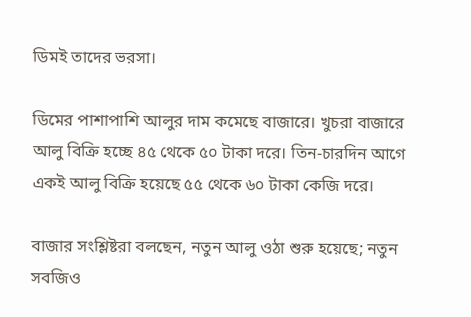ডিমই তাদের ভরসা।

ডিমের পাশাপাশি আলুর দাম কমেছে বাজারে। খুচরা বাজারে আলু বিক্রি হচ্ছে ৪৫ থেকে ৫০ টাকা দরে। তিন-চারদিন আগে একই আলু বিক্রি হয়েছে ৫৫ থেকে ৬০ টাকা কেজি দরে।

বাজার সংশ্লিষ্টরা বলছেন, নতুন আলু ওঠা শুরু হয়েছে; নতুন সবজিও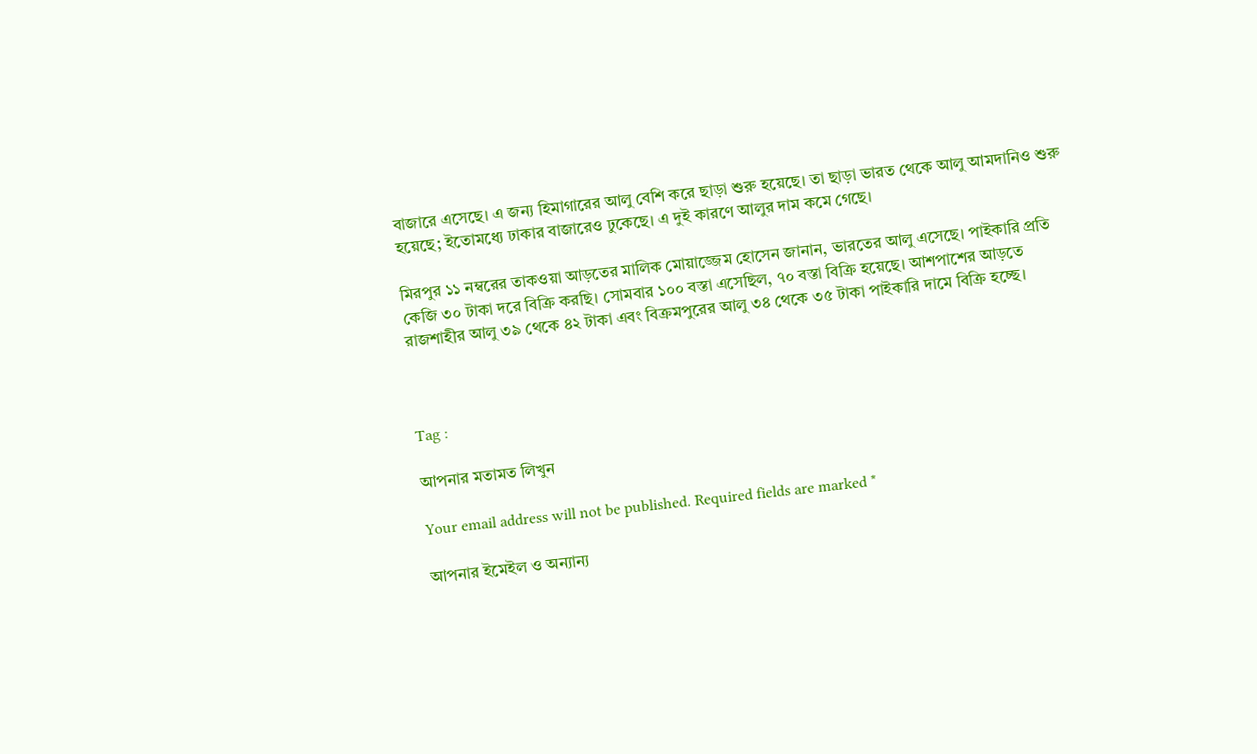বাজারে এসেছে। এ জন্য হিমাগারের আলু বেশি করে ছাড়া শুরু হয়েছে। তা ছাড়া ভারত থেকে আলু আমদানিও শুরু হয়েছে; ইতোমধ্যে ঢাকার বাজারেও ঢুকেছে। এ দুই কারণে আলুর দাম কমে গেছে।

মিরপুর ১১ নম্বরের তাকওয়া আড়তের মালিক মোয়াজ্জেম হোসেন জানান, ভারতের আলু এসেছে। পাইকারি প্রতি কেজি ৩০ টাকা দরে বিক্রি করছি। সোমবার ১০০ বস্তা এসেছিল, ৭০ বস্তা বিক্রি হয়েছে। আশপাশের আড়তে রাজশাহীর আলু ৩৯ থেকে ৪২ টাকা এবং বিক্রমপুরের আলু ৩৪ থেকে ৩৫ টাকা পাইকারি দামে বিক্রি হচ্ছে।



Tag :

আপনার মতামত লিখুন

Your email address will not be published. Required fields are marked *

আপনার ইমেইল ও অন্যান্য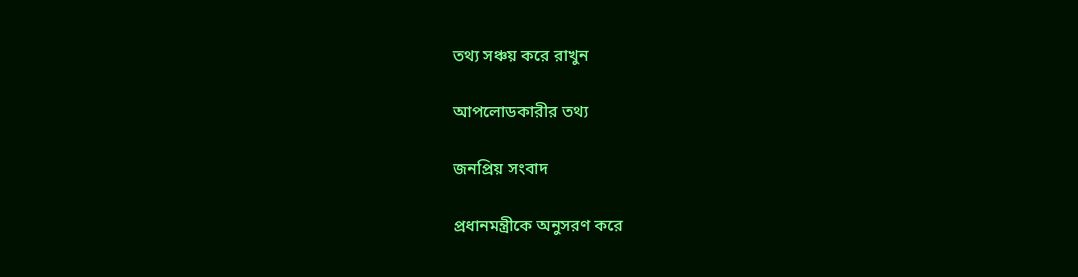তথ্য সঞ্চয় করে রাখুন

আপলোডকারীর তথ্য

জনপ্রিয় সংবাদ

প্রধানমন্ত্রীকে অনুসরণ করে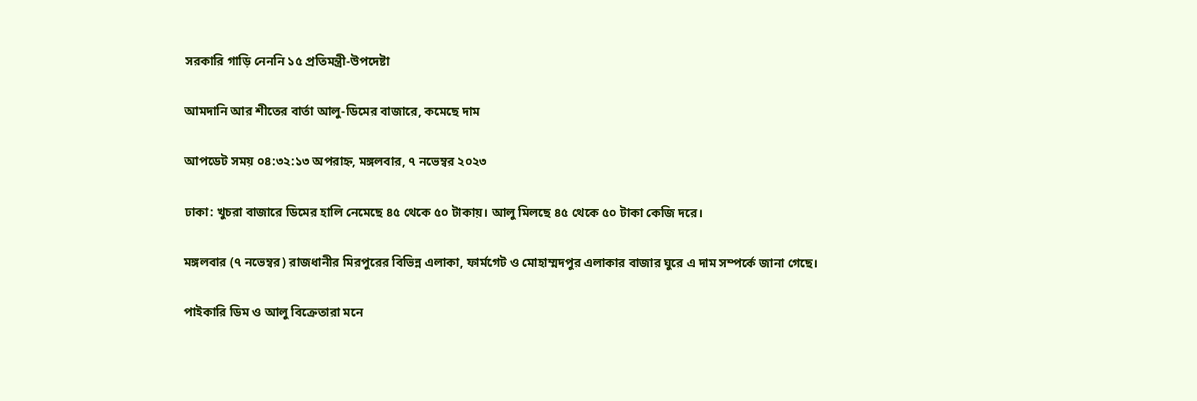সরকারি গাড়ি নেননি ১৫ প্রতিমন্ত্রী-উপদেষ্টা

আমদানি আর শীতের বার্তা আলু-ডিমের বাজারে, কমেছে দাম

আপডেট সময় ০৪:৩২:১৩ অপরাহ্ন, মঙ্গলবার, ৭ নভেম্বর ২০২৩

ঢাকা: খুচরা বাজারে ডিমের হালি নেমেছে ৪৫ থেকে ৫০ টাকায়। আলু মিলছে ৪৫ থেকে ৫০ টাকা কেজি দরে।

মঙ্গলবার (৭ নভেম্বর) রাজধানীর মিরপুরের বিভিন্ন এলাকা, ফার্মগেট ও মোহাম্মদপুর এলাকার বাজার ঘুরে এ দাম সম্পর্কে জানা গেছে।

পাইকারি ডিম ও আলু বিক্রেতারা মনে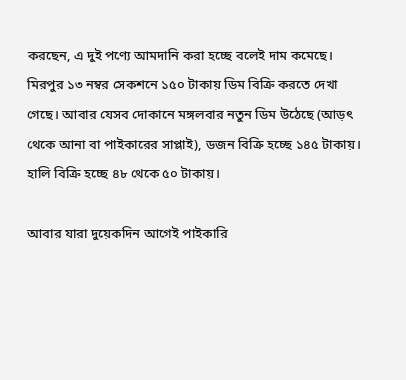করছেন, এ দুই পণ্যে আমদানি করা হচ্ছে বলেই দাম কমেছে। মিরপুর ১৩ নম্বর সেকশনে ১৫০ টাকায় ডিম বিক্রি করতে দেখা গেছে। আবার যেসব দোকানে মঙ্গলবার নতুন ডিম উঠেছে (আড়ৎ থেকে আনা বা পাইকারের সাপ্লাই), ডজন বিক্রি হচ্ছে ১৪৫ টাকায়। হালি বিক্রি হচ্ছে ৪৮ থেকে ৫০ টাকায়।

আবার যারা দুয়েকদিন আগেই পাইকারি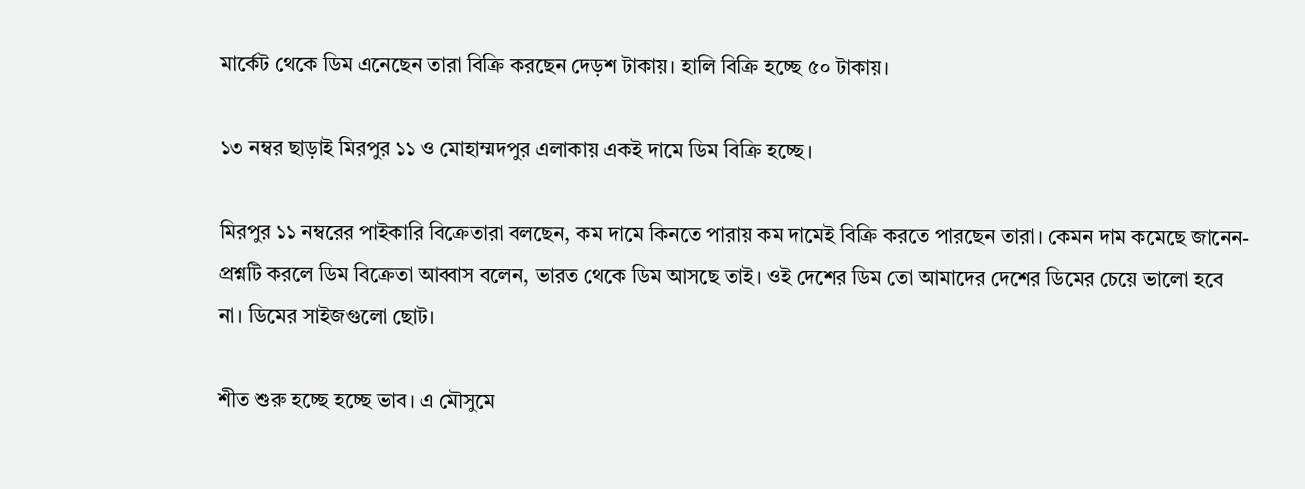মার্কেট থেকে ডিম এনেছেন তারা বিক্রি করছেন দেড়শ টাকায়। হালি বিক্রি হচ্ছে ৫০ টাকায়।

১৩ নম্বর ছাড়াই মিরপুর ১১ ও মোহাম্মদপুর এলাকায় একই দামে ডিম বিক্রি হচ্ছে।

মিরপুর ১১ নম্বরের পাইকারি বিক্রেতারা বলছেন, কম দামে কিনতে পারায় কম দামেই বিক্রি করতে পারছেন তারা। কেমন দাম কমেছে জানেন- প্রশ্নটি করলে ডিম বিক্রেতা আব্বাস বলেন, ভারত থেকে ডিম আসছে তাই। ওই দেশের ডিম তো আমাদের দেশের ডিমের চেয়ে ভালো হবে না। ডিমের সাইজগুলো ছোট।

শীত শুরু হচ্ছে হচ্ছে ভাব। এ মৌসুমে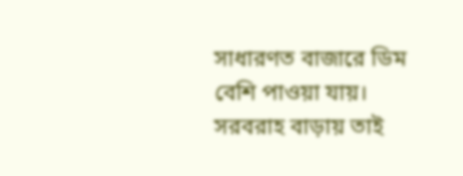সাধারণত বাজারে ডিম বেশি পাওয়া যায়। সরবরাহ বাড়ায় তাই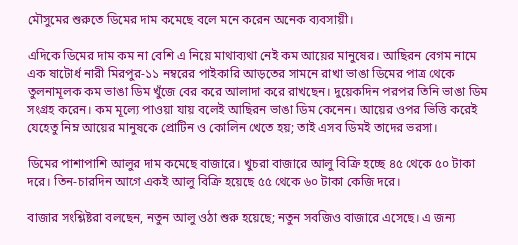মৌসুমের শুরুতে ডিমের দাম কমেছে বলে মনে করেন অনেক ব্যবসায়ী।

এদিকে ডিমের দাম কম না বেশি এ নিয়ে মাথাব্যথা নেই কম আয়ের মানুষের। আছিরন বেগম নামে এক ষাটোর্ধ নারী মিরপুর-১১ নম্বরের পাইকারি আড়তের সামনে রাখা ভাঙা ডিমের পাত্র থেকে তুলনামূলক কম ভাঙা ডিম খুঁজে বের করে আলাদা করে রাখছেন। দুয়েকদিন পরপর তিনি ভাঙা ডিম সংগ্রহ করেন। কম মূল্যে পাওয়া যায় বলেই আছিরন ভাঙা ডিম কেনেন। আয়ের ওপর ভিত্তি করেই যেহেতু নিম্ন আয়ের মানুষকে প্রোটিন ও কোলিন খেতে হয়; তাই এসব ডিমই তাদের ভরসা।

ডিমের পাশাপাশি আলুর দাম কমেছে বাজারে। খুচরা বাজারে আলু বিক্রি হচ্ছে ৪৫ থেকে ৫০ টাকা দরে। তিন-চারদিন আগে একই আলু বিক্রি হয়েছে ৫৫ থেকে ৬০ টাকা কেজি দরে।

বাজার সংশ্লিষ্টরা বলছেন, নতুন আলু ওঠা শুরু হয়েছে; নতুন সবজিও বাজারে এসেছে। এ জন্য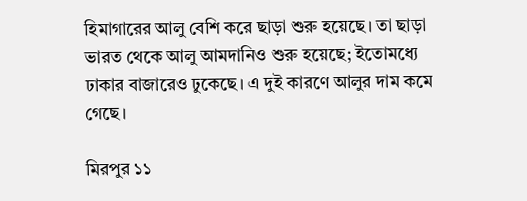হিমাগারের আলু বেশি করে ছাড়া শুরু হয়েছে। তা ছাড়া ভারত থেকে আলু আমদানিও শুরু হয়েছে; ইতোমধ্যে ঢাকার বাজারেও ঢুকেছে। এ দুই কারণে আলুর দাম কমে গেছে।

মিরপুর ১১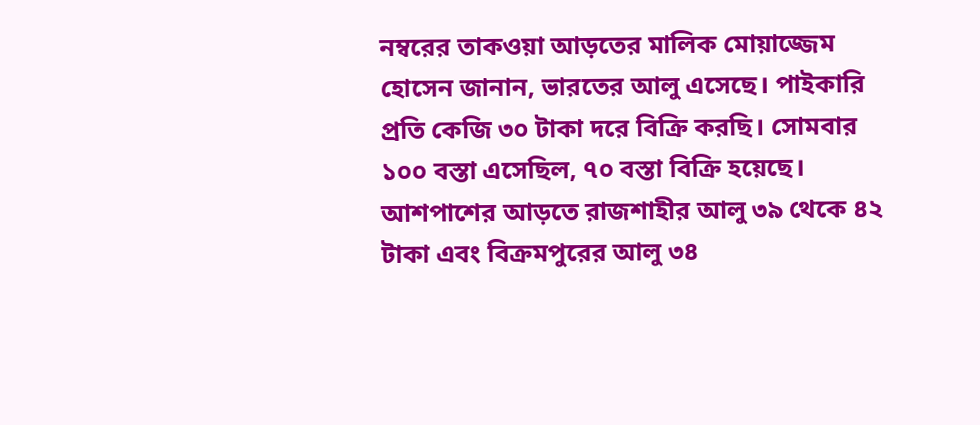নম্বরের তাকওয়া আড়তের মালিক মোয়াজ্জেম হোসেন জানান, ভারতের আলু এসেছে। পাইকারি প্রতি কেজি ৩০ টাকা দরে বিক্রি করছি। সোমবার ১০০ বস্তা এসেছিল, ৭০ বস্তা বিক্রি হয়েছে। আশপাশের আড়তে রাজশাহীর আলু ৩৯ থেকে ৪২ টাকা এবং বিক্রমপুরের আলু ৩৪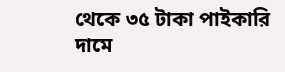থেকে ৩৫ টাকা পাইকারি দামে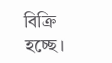বিক্রি হচ্ছে।